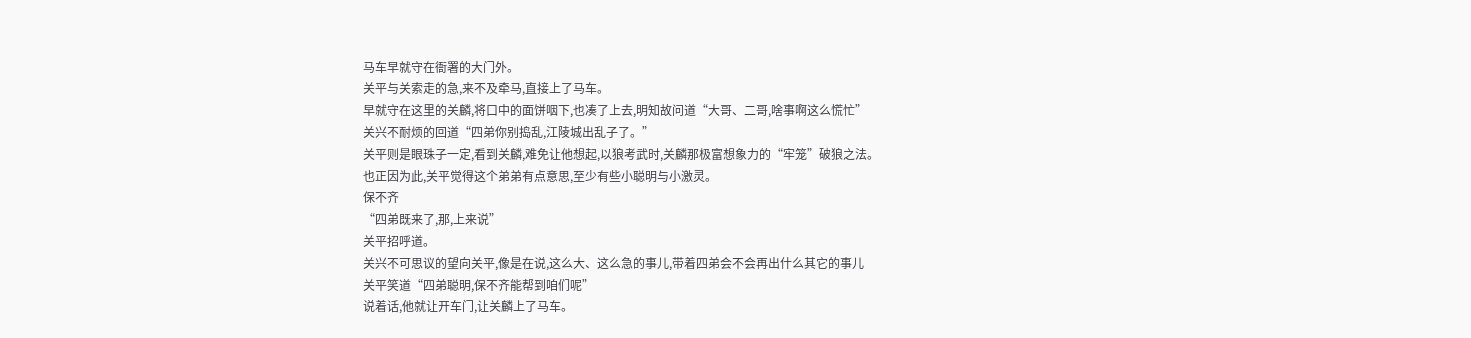马车早就守在衙署的大门外。
关平与关索走的急,来不及牵马,直接上了马车。
早就守在这里的关麟,将口中的面饼咽下,也凑了上去,明知故问道“大哥、二哥,啥事啊这么慌忙”
关兴不耐烦的回道“四弟你别捣乱,江陵城出乱子了。”
关平则是眼珠子一定,看到关麟,难免让他想起,以狼考武时,关麟那极富想象力的“牢笼”破狼之法。
也正因为此,关平觉得这个弟弟有点意思,至少有些小聪明与小激灵。
保不齐
“四弟既来了,那,上来说”
关平招呼道。
关兴不可思议的望向关平,像是在说,这么大、这么急的事儿,带着四弟会不会再出什么其它的事儿
关平笑道“四弟聪明,保不齐能帮到咱们呢”
说着话,他就让开车门,让关麟上了马车。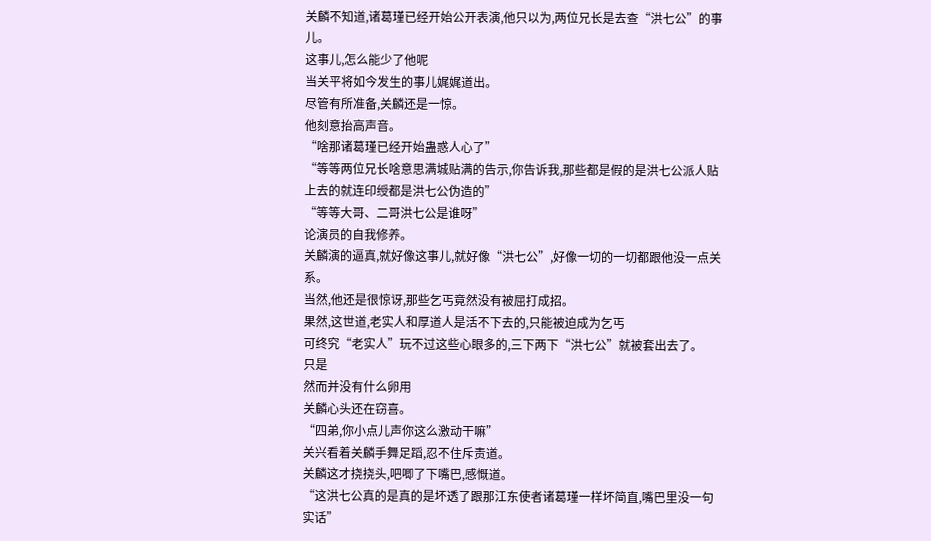关麟不知道,诸葛瑾已经开始公开表演,他只以为,两位兄长是去查“洪七公”的事儿。
这事儿,怎么能少了他呢
当关平将如今发生的事儿娓娓道出。
尽管有所准备,关麟还是一惊。
他刻意抬高声音。
“啥那诸葛瑾已经开始蛊惑人心了”
“等等两位兄长啥意思满城贴满的告示,你告诉我,那些都是假的是洪七公派人贴上去的就连印绶都是洪七公伪造的”
“等等大哥、二哥洪七公是谁呀”
论演员的自我修养。
关麟演的逼真,就好像这事儿,就好像“洪七公”,好像一切的一切都跟他没一点关系。
当然,他还是很惊讶,那些乞丐竟然没有被屈打成招。
果然,这世道,老实人和厚道人是活不下去的,只能被迫成为乞丐
可终究“老实人”玩不过这些心眼多的,三下两下“洪七公”就被套出去了。
只是
然而并没有什么卵用
关麟心头还在窃喜。
“四弟,你小点儿声你这么激动干嘛”
关兴看着关麟手舞足蹈,忍不住斥责道。
关麟这才挠挠头,吧唧了下嘴巴,感慨道。
“这洪七公真的是真的是坏透了跟那江东使者诸葛瑾一样坏简直,嘴巴里没一句实话”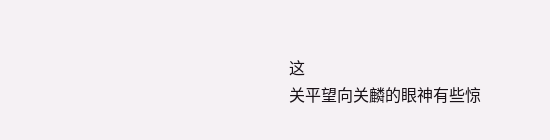这
关平望向关麟的眼神有些惊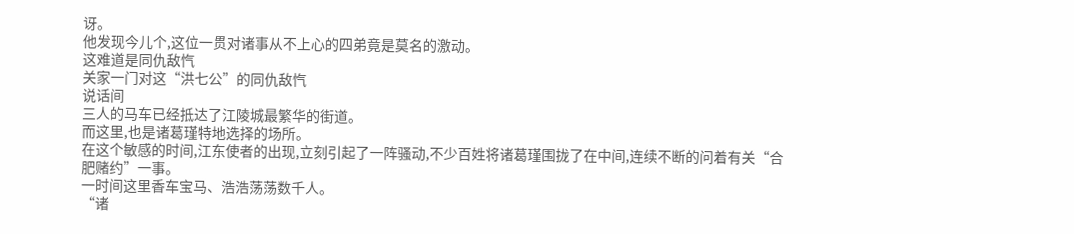讶。
他发现今儿个,这位一贯对诸事从不上心的四弟竟是莫名的激动。
这难道是同仇敌忾
关家一门对这“洪七公”的同仇敌忾
说话间
三人的马车已经抵达了江陵城最繁华的街道。
而这里,也是诸葛瑾特地选择的场所。
在这个敏感的时间,江东使者的出现,立刻引起了一阵骚动,不少百姓将诸葛瑾围拢了在中间,连续不断的问着有关“合肥赌约”一事。
一时间这里香车宝马、浩浩荡荡数千人。
“诸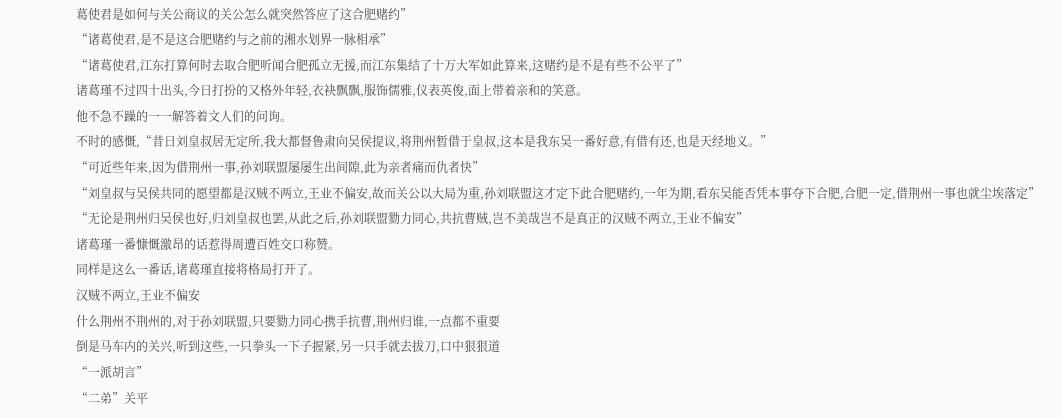葛使君是如何与关公商议的关公怎么就突然答应了这合肥赌约”
“诸葛使君,是不是这合肥赌约与之前的湘水划界一脉相承”
“诸葛使君,江东打算何时去取合肥听闻合肥孤立无援,而江东集结了十万大军如此算来,这赌约是不是有些不公平了”
诸葛瑾不过四十出头,今日打扮的又格外年轻,衣袂飘飘,服饰儒雅,仪表英俊,面上带着亲和的笑意。
他不急不躁的一一解答着文人们的问询。
不时的感慨,“昔日刘皇叔居无定所,我大都督鲁肃向吴侯提议,将荆州暂借于皇叔,这本是我东吴一番好意,有借有还,也是天经地义。”
“可近些年来,因为借荆州一事,孙刘联盟屡屡生出间隙,此为亲者痛而仇者快”
“刘皇叔与吴侯共同的愿望都是汉贼不两立,王业不偏安,故而关公以大局为重,孙刘联盟这才定下此合肥赌约,一年为期,看东吴能否凭本事夺下合肥,合肥一定,借荆州一事也就尘埃落定”
“无论是荆州归吴侯也好,归刘皇叔也罢,从此之后,孙刘联盟勠力同心,共抗曹贼,岂不美哉岂不是真正的汉贼不两立,王业不偏安”
诸葛瑾一番慷慨激昂的话惹得周遭百姓交口称赞。
同样是这么一番话,诸葛瑾直接将格局打开了。
汉贼不两立,王业不偏安
什么荆州不荆州的,对于孙刘联盟,只要勠力同心携手抗曹,荆州归谁,一点都不重要
倒是马车内的关兴,听到这些,一只拳头一下子握紧,另一只手就去拔刀,口中狠狠道
“一派胡言”
“二弟”关平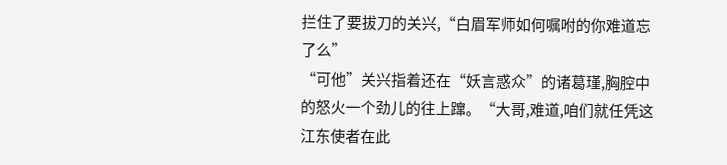拦住了要拔刀的关兴,“白眉军师如何嘱咐的你难道忘了么”
“可他”关兴指着还在“妖言惑众”的诸葛瑾,胸腔中的怒火一个劲儿的往上蹿。“大哥,难道,咱们就任凭这江东使者在此